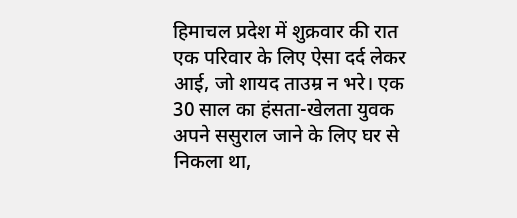हिमाचल प्रदेश में शुक्रवार की रात एक परिवार के लिए ऐसा दर्द लेकर आई, जो शायद ताउम्र न भरे। एक 30 साल का हंसता-खेलता युवक अपने ससुराल जाने के लिए घर से निकला था,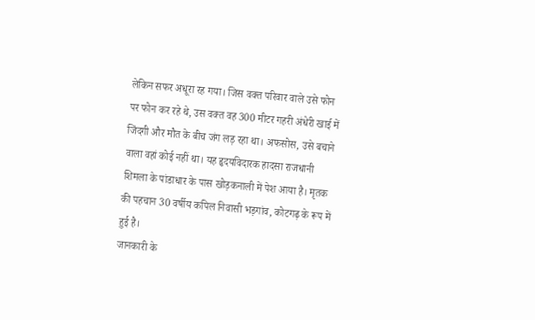लेकिन सफर अधूरा रह गया। जिस वक्त परिवार वाले उसे फोन पर फोन कर रहे थे, उस वक्त वह 300 मीटर गहरी अंधेरी खाई में जिंदगी और मौत के बीच जंग लड़ रहा था। अफसोस, उसे बचाने वाला वहां कोई नहीं था। यह हृदयविदारक हादसा राजधानी शिमला के पांडाधार के पास खोड़कनाली में पेश आया है। मृतक की पहचान 30 वर्षीय कपिल निवासी भड़गांव, कोटगढ़ के रूप में हुई है।
जानकारी के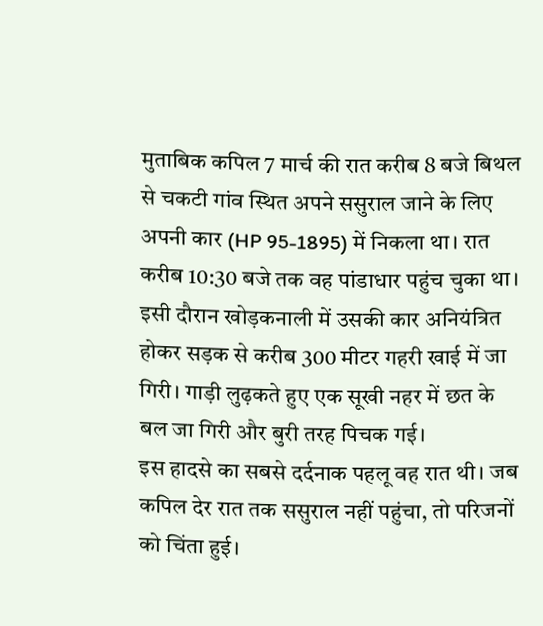मुताबिक कपिल 7 मार्च की रात करीब 8 बजे बिथल से चकटी गांव स्थित अपने ससुराल जाने के लिए अपनी कार (HP 95-1895) में निकला था। रात करीब 10:30 बजे तक वह पांडाधार पहुंच चुका था। इसी दौरान खोड़कनाली में उसकी कार अनियंत्रित होकर सड़क से करीब 300 मीटर गहरी खाई में जा गिरी। गाड़ी लुढ़कते हुए एक सूखी नहर में छत के बल जा गिरी और बुरी तरह पिचक गई।
इस हादसे का सबसे दर्दनाक पहलू वह रात थी। जब कपिल देर रात तक ससुराल नहीं पहुंचा, तो परिजनों को चिंता हुई।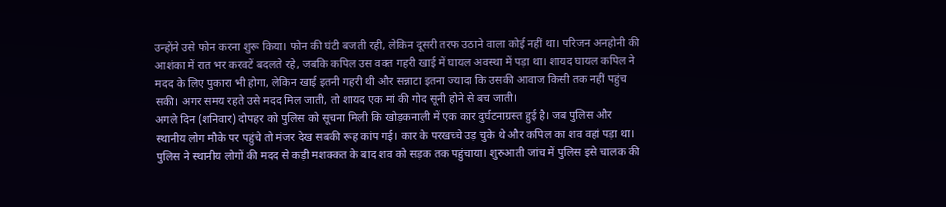उन्होंने उसे फोन करना शुरू किया। फोन की घंटी बजती रही, लेकिन दूसरी तरफ उठाने वाला कोई नहीं था। परिजन अनहोनी की आशंका में रात भर करवटें बदलते रहे, जबकि कपिल उस वक्त गहरी खाई में घायल अवस्था में पड़ा था। शायद घायल कपिल ने मदद के लिए पुकारा भी होगा, लेकिन खाई इतनी गहरी थी और सन्नाटा इतना ज्यादा कि उसकी आवाज किसी तक नहीं पहुंच सकी। अगर समय रहते उसे मदद मिल जाती, तो शायद एक मां की गोद सूनी होने से बच जाती।
अगले दिन (शनिवार) दोपहर को पुलिस को सूचना मिली कि खोड़कनाली में एक कार दुर्घटनाग्रस्त हुई है। जब पुलिस और स्थानीय लोग मौके पर पहुंचे तो मंजर देख सबकी रूह कांप गई। कार के परखच्चे उड़ चुके थे और कपिल का शव वहां पड़ा था। पुलिस ने स्थानीय लोगों की मदद से कड़ी मशक्कत के बाद शव को सड़क तक पहुंचाया। शुरुआती जांच में पुलिस इसे चालक की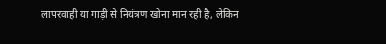लापरवाही या गाड़ी से नियंत्रण खोना मान रही है, लेकिन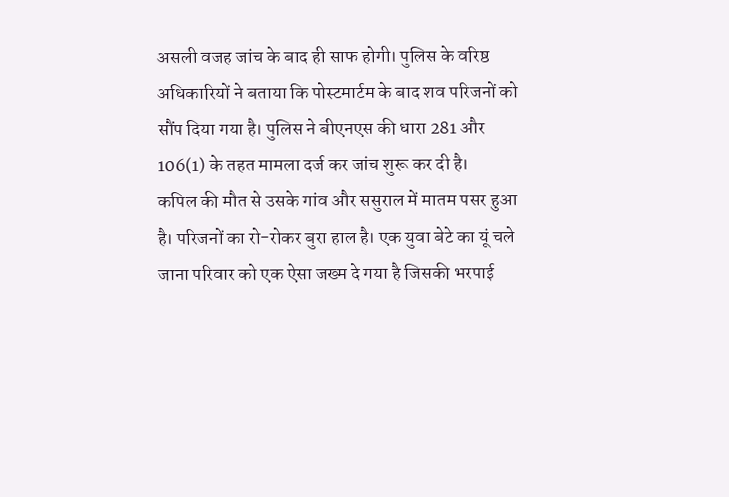असली वजह जांच के बाद ही साफ होगी। पुलिस के वरिष्ठ अधिकारियों ने बताया कि पोस्टमार्टम के बाद शव परिजनों को सौंप दिया गया है। पुलिस ने बीएनएस की धारा 281 और 106(1) के तहत मामला दर्ज कर जांच शुरू कर दी है।
कपिल की मौत से उसके गांव और ससुराल में मातम पसर हुआ है। परिजनों का रो-रोकर बुरा हाल है। एक युवा बेटे का यूं चले जाना परिवार को एक ऐसा जख्म दे गया है जिसकी भरपाई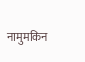नामुमकिन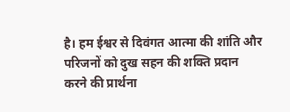है। हम ईश्वर से दिवंगत आत्मा की शांति और परिजनों को दुख सहन की शक्ति प्रदान करने की प्रार्थना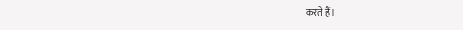करते हैं।